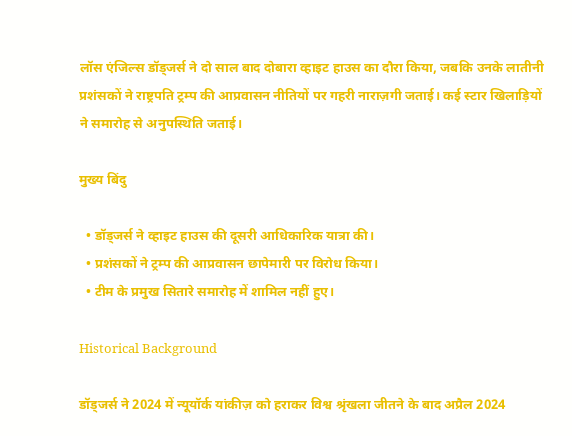लॉस एंजिल्स डॉड्जर्स ने दो साल बाद दोबारा व्हाइट हाउस का दौरा किया, जबकि उनके लातीनी प्रशंसकों ने राष्ट्रपति ट्रम्प की आप्रवासन नीतियों पर गहरी नाराज़गी जताई। कई स्टार खिलाड़ियों ने समारोह से अनुपस्थिति जताई।

मुख्य बिंदु

  • डॉड्जर्स ने व्हाइट हाउस की दूसरी आधिकारिक यात्रा की।
  • प्रशंसकों ने ट्रम्प की आप्रवासन छापेमारी पर विरोध किया।
  • टीम के प्रमुख सितारे समारोह में शामिल नहीं हुए।

Historical Background

डॉड्जर्स ने 2024 में न्यूयॉर्क यांकीज़ को हराकर विश्व श्रृंखला जीतने के बाद अप्रैल 2024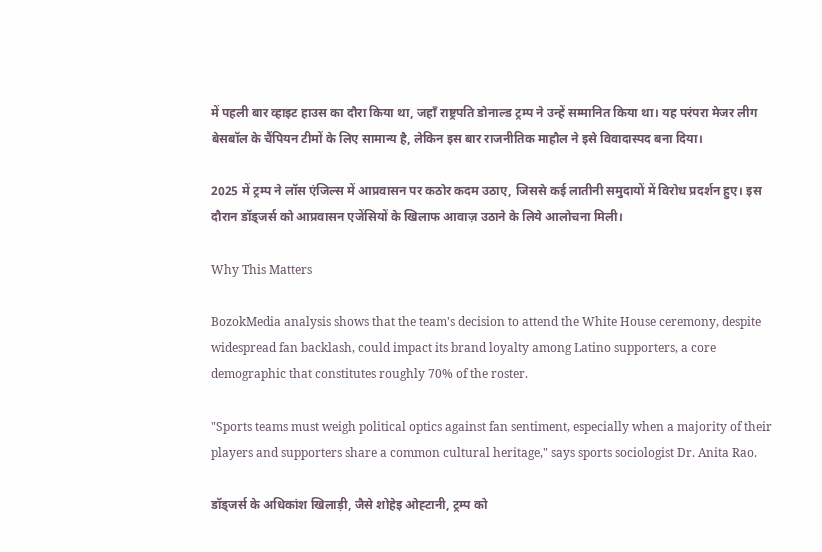में पहली बार व्हाइट हाउस का दौरा किया था, जहाँ राष्ट्रपति डोनाल्ड ट्रम्प ने उन्हें सम्मानित किया था। यह परंपरा मेजर लीग बेसबॉल के चैंपियन टीमों के लिए सामान्य है, लेकिन इस बार राजनीतिक माहौल ने इसे विवादास्पद बना दिया।

2025 में ट्रम्प ने लॉस एंजिल्स में आप्रवासन पर कठोर कदम उठाए, जिससे कई लातीनी समुदायों में विरोध प्रदर्शन हुए। इस दौरान डॉड्जर्स को आप्रवासन एजेंसियों के खिलाफ आवाज़ उठाने के लिये आलोचना मिली।

Why This Matters

BozokMedia analysis shows that the team's decision to attend the White House ceremony, despite widespread fan backlash, could impact its brand loyalty among Latino supporters, a core demographic that constitutes roughly 70% of the roster.

"Sports teams must weigh political optics against fan sentiment, especially when a majority of their players and supporters share a common cultural heritage," says sports sociologist Dr. Anita Rao.

डॉड्जर्स के अधिकांश खिलाड़ी, जैसे शोहेइ ओह्टानी, ट्रम्प को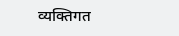व्यक्तिगत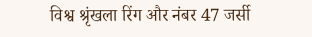विश्व श्रृंखला रिंग और नंबर 47 जर्सी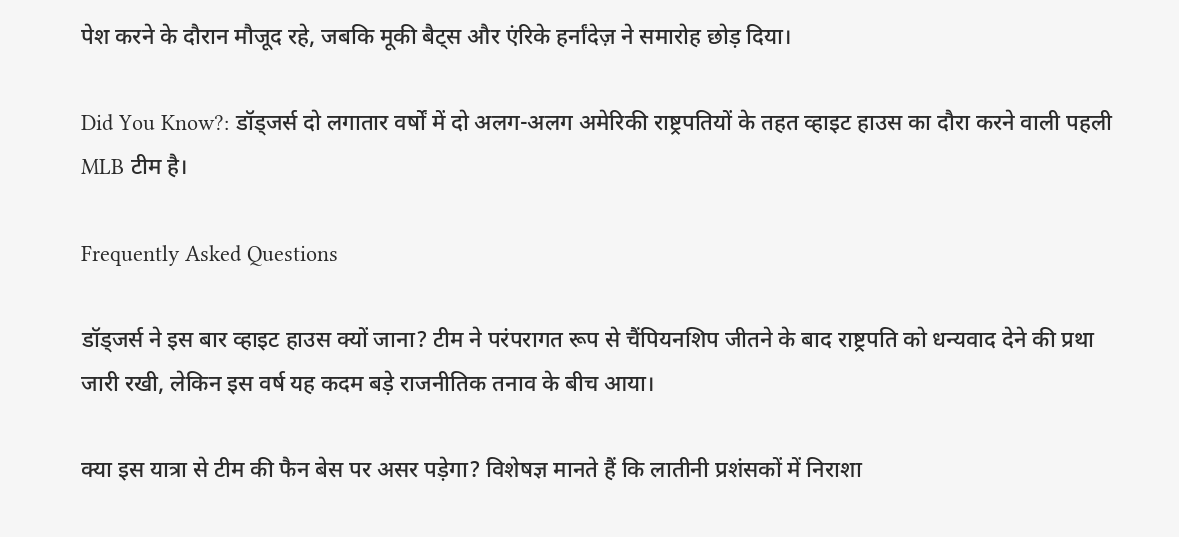पेश करने के दौरान मौजूद रहे, जबकि मूकी बैट्स और एंरिके हर्नांदेज़ ने समारोह छोड़ दिया।

Did You Know?: डॉड्जर्स दो लगातार वर्षों में दो अलग-अलग अमेरिकी राष्ट्रपतियों के तहत व्हाइट हाउस का दौरा करने वाली पहली MLB टीम है।

Frequently Asked Questions

डॉड्जर्स ने इस बार व्हाइट हाउस क्यों जाना? टीम ने परंपरागत रूप से चैंपियनशिप जीतने के बाद राष्ट्रपति को धन्यवाद देने की प्रथा जारी रखी, लेकिन इस वर्ष यह कदम बड़े राजनीतिक तनाव के बीच आया।

क्या इस यात्रा से टीम की फैन बेस पर असर पड़ेगा? विशेषज्ञ मानते हैं कि लातीनी प्रशंसकों में निराशा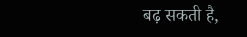बढ़ सकती है,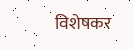विशेषकर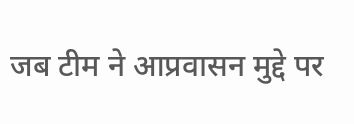जब टीम ने आप्रवासन मुद्दे पर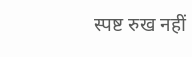स्पष्ट रुख नहीं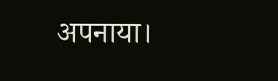अपनाया।